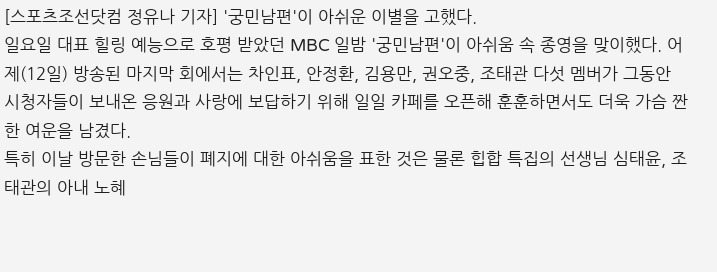[스포츠조선닷컴 정유나 기자] '궁민남편'이 아쉬운 이별을 고했다.
일요일 대표 힐링 예능으로 호평 받았던 MBC 일밤 '궁민남편'이 아쉬움 속 종영을 맞이했다. 어제(12일) 방송된 마지막 회에서는 차인표, 안정환, 김용만, 권오중, 조태관 다섯 멤버가 그동안 시청자들이 보내온 응원과 사랑에 보답하기 위해 일일 카페를 오픈해 훈훈하면서도 더욱 가슴 짠한 여운을 남겼다.
특히 이날 방문한 손님들이 폐지에 대한 아쉬움을 표한 것은 물론 힙합 특집의 선생님 심태윤, 조태관의 아내 노혜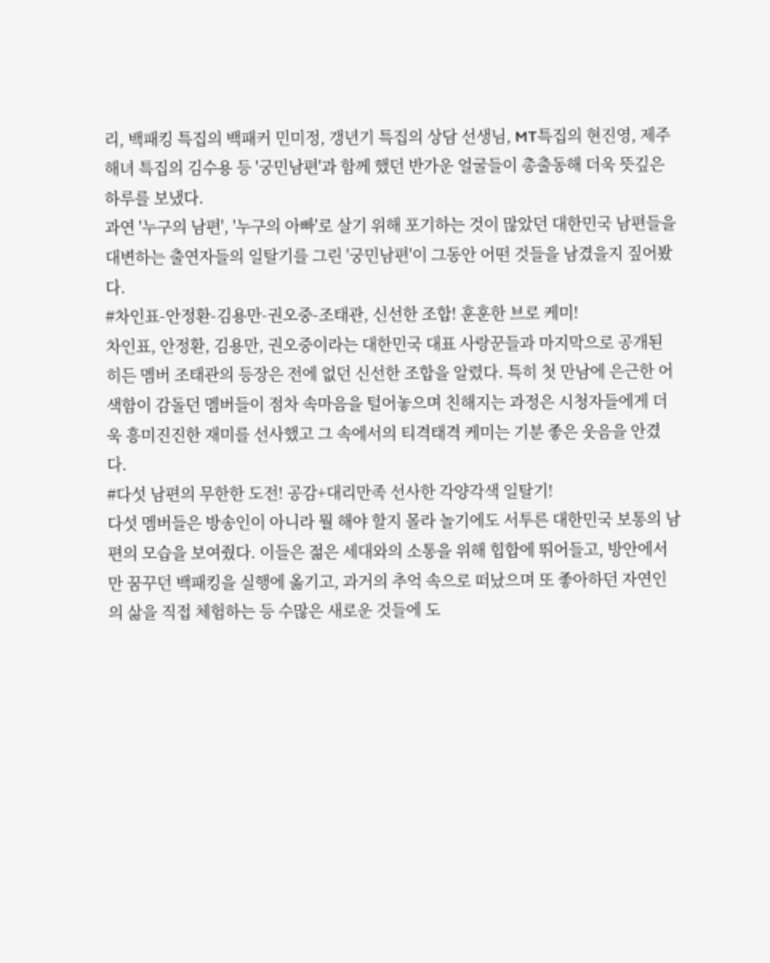리, 백패킹 특집의 백패커 민미정, 갱년기 특집의 상담 선생님, MT특집의 현진영, 제주 해녀 특집의 김수용 등 '궁민남편'과 함께 했던 반가운 얼굴들이 총출동해 더욱 뜻깊은 하루를 보냈다.
과연 '누구의 남편', '누구의 아빠'로 살기 위해 포기하는 것이 많았던 대한민국 남편들을 대변하는 출연자들의 일탈기를 그린 '궁민남편'이 그동안 어떤 것들을 남겼을지 짚어봤다.
#차인표-안정환-김용만-권오중-조태관, 신선한 조합! 훈훈한 브로 케미!
차인표, 안정환, 김용만, 권오중이라는 대한민국 대표 사랑꾼들과 마지막으로 공개된 히든 멤버 조태관의 등장은 전에 없던 신선한 조합을 알렸다. 특히 첫 만남에 은근한 어색함이 감돌던 멤버들이 점차 속마음을 털어놓으며 친해지는 과정은 시청자들에게 더욱 흥미진진한 재미를 선사했고 그 속에서의 티격태격 케미는 기분 좋은 웃음을 안겼다.
#다섯 남편의 무한한 도전! 공감+대리만족 선사한 각양각색 일탈기!
다섯 멤버들은 방송인이 아니라 뭘 해야 할지 몰라 놀기에도 서투른 대한민국 보통의 남편의 모습을 보여줬다. 이들은 젊은 세대와의 소통을 위해 힙합에 뛰어들고, 방안에서만 꿈꾸던 백패킹을 실행에 옮기고, 과거의 추억 속으로 떠났으며 또 좋아하던 자연인의 삶을 직접 체험하는 등 수많은 새로운 것들에 도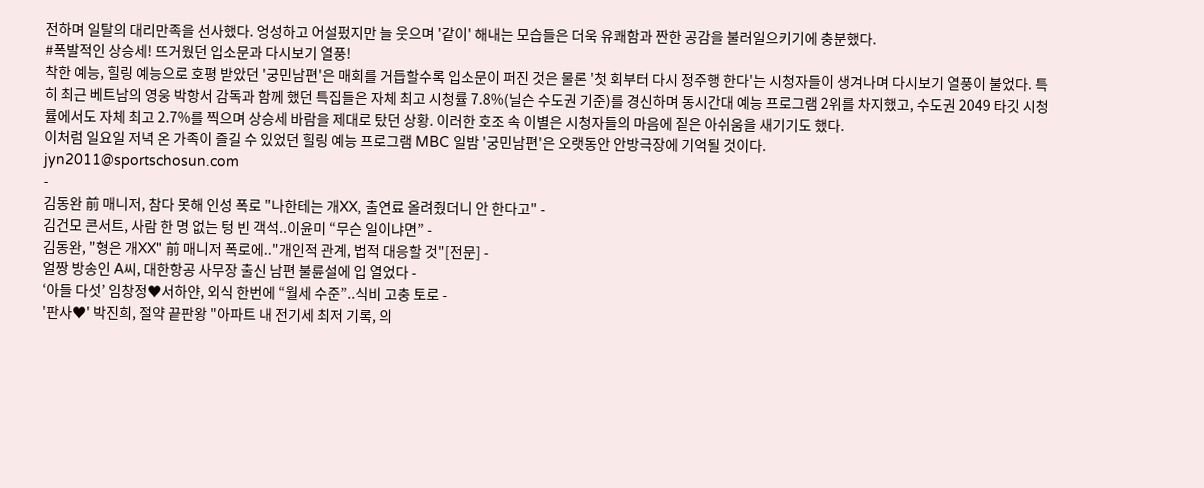전하며 일탈의 대리만족을 선사했다. 엉성하고 어설펐지만 늘 웃으며 '같이' 해내는 모습들은 더욱 유쾌함과 짠한 공감을 불러일으키기에 충분했다.
#폭발적인 상승세! 뜨거웠던 입소문과 다시보기 열풍!
착한 예능, 힐링 예능으로 호평 받았던 '궁민남편'은 매회를 거듭할수록 입소문이 퍼진 것은 물론 '첫 회부터 다시 정주행 한다'는 시청자들이 생겨나며 다시보기 열풍이 불었다. 특히 최근 베트남의 영웅 박항서 감독과 함께 했던 특집들은 자체 최고 시청률 7.8%(닐슨 수도권 기준)를 경신하며 동시간대 예능 프로그램 2위를 차지했고, 수도권 2049 타깃 시청률에서도 자체 최고 2.7%를 찍으며 상승세 바람을 제대로 탔던 상황. 이러한 호조 속 이별은 시청자들의 마음에 짙은 아쉬움을 새기기도 했다.
이처럼 일요일 저녁 온 가족이 즐길 수 있었던 힐링 예능 프로그램 MBC 일밤 '궁민남편'은 오랫동안 안방극장에 기억될 것이다.
jyn2011@sportschosun.com
-
김동완 前 매니저, 참다 못해 인성 폭로 "나한테는 개XX, 출연료 올려줬더니 안 한다고" -
김건모 콘서트, 사람 한 명 없는 텅 빈 객석..이윤미 “무슨 일이냐면” -
김동완, "형은 개XX" 前 매니저 폭로에.."개인적 관계, 법적 대응할 것"[전문] -
얼짱 방송인 A씨, 대한항공 사무장 출신 남편 불륜설에 입 열었다 -
‘아들 다섯’ 임창정♥서하얀, 외식 한번에 “월세 수준”..식비 고충 토로 -
'판사♥' 박진희, 절약 끝판왕 "아파트 내 전기세 최저 기록, 의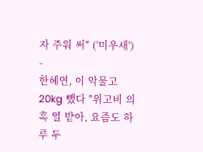자 주워 써" ('미우새') -
한혜연, 이 악물고 20kg 뺐다 "위고비 의혹 열 받아, 요즘도 하루 두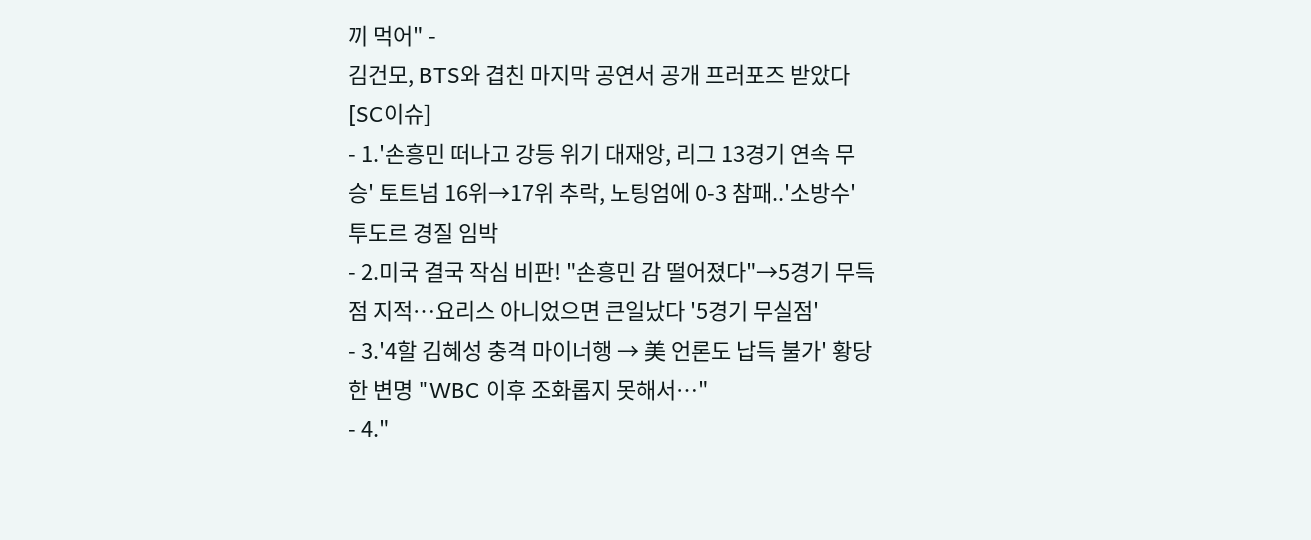끼 먹어" -
김건모, BTS와 겹친 마지막 공연서 공개 프러포즈 받았다[SC이슈]
- 1.'손흥민 떠나고 강등 위기 대재앙, 리그 13경기 연속 무승' 토트넘 16위→17위 추락, 노팅엄에 0-3 참패..'소방수' 투도르 경질 임박
- 2.미국 결국 작심 비판! "손흥민 감 떨어졌다"→5경기 무득점 지적…요리스 아니었으면 큰일났다 '5경기 무실점'
- 3.'4할 김혜성 충격 마이너행 → 美 언론도 납득 불가' 황당한 변명 "WBC 이후 조화롭지 못해서…"
- 4."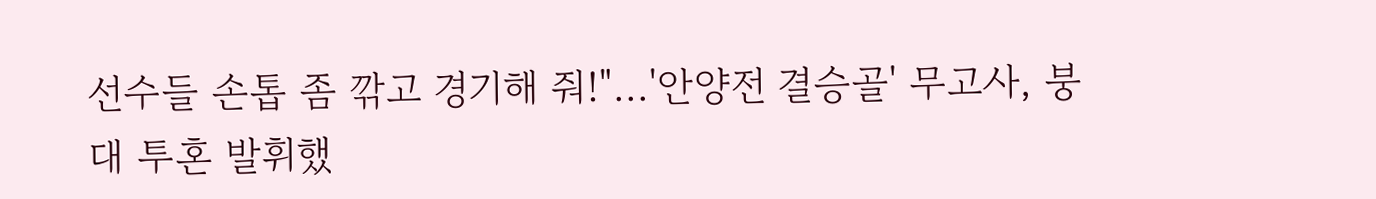선수들 손톱 좀 깎고 경기해 줘!"...'안양전 결승골' 무고사, 붕대 투혼 발휘했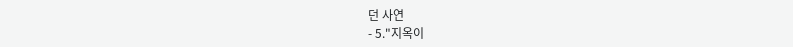던 사연
- 5."지옥이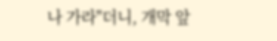나 가라"더니, 개막 앞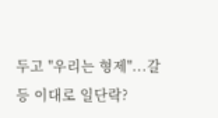두고 "우리는 형제"...갈등 이대로 일단락?